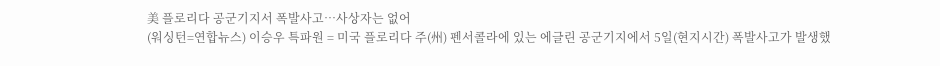美 플로리다 공군기지서 폭발사고…사상자는 없어
(워싱턴=연합뉴스) 이승우 특파원 = 미국 플로리다 주(州) 펜서콜라에 있는 에글린 공군기지에서 5일(현지시간) 폭발사고가 발생했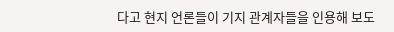다고 현지 언론들이 기지 관계자들을 인용해 보도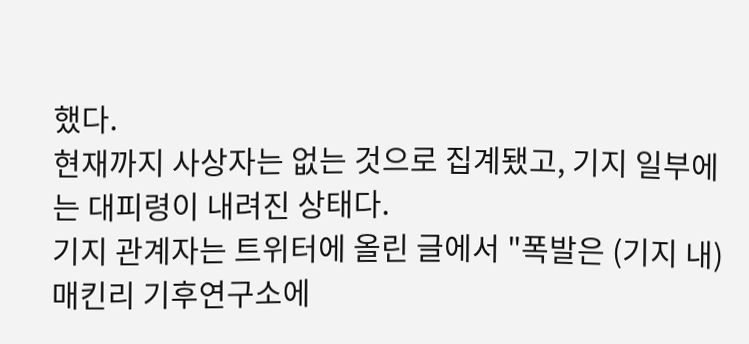했다.
현재까지 사상자는 없는 것으로 집계됐고, 기지 일부에는 대피령이 내려진 상태다.
기지 관계자는 트위터에 올린 글에서 "폭발은 (기지 내) 매킨리 기후연구소에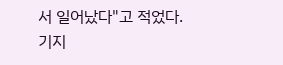서 일어났다"고 적었다.
기지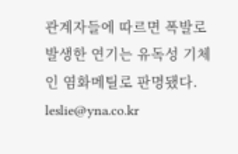관계자들에 따르면 폭발로 발생한 연기는 유독성 기체인 염화메틸로 판명됐다.
leslie@yna.co.kr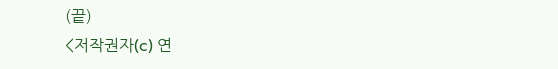(끝)
<저작권자(c) 연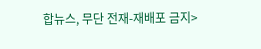합뉴스, 무단 전재-재배포 금지>